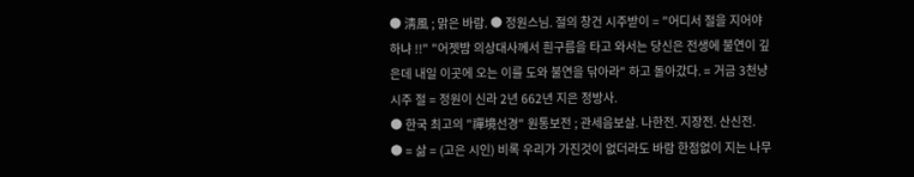● 淸風 ; 맑은 바람. ● 정원스님. 절의 창건 시주받이 = "어디서 절을 지어야 하냐 !!" "어젯밤 의상대사께서 흰구름을 타고 와서는 당신은 전생에 불연이 깊은데 내일 이곳에 오는 이를 도와 불연을 닦아라" 하고 돌아갔다. = 거금 3천냥 시주 절 = 정원이 신라 2년 662년 지은 정방사.
● 한국 최고의 "禪境선경" 원통보전 ; 관세음보살. 나한전. 지장전. 산신전.
● = 삶 = (고은 시인) 비록 우리가 가진것이 없더라도 바람 한점없이 지는 나무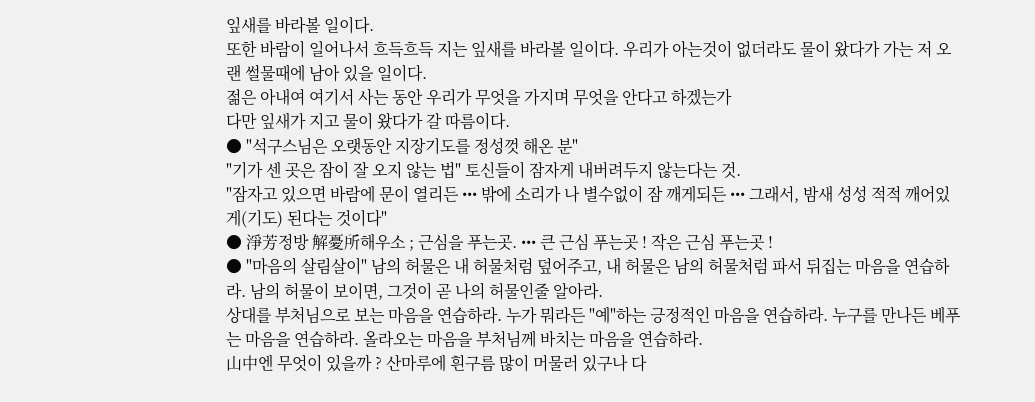잎새를 바라볼 일이다.
또한 바람이 일어나서 흐득흐득 지는 잎새를 바라볼 일이다. 우리가 아는것이 없더라도 물이 왔다가 가는 저 오랜 썰물때에 남아 있을 일이다.
젊은 아내여 여기서 사는 동안 우리가 무엇을 가지며 무엇을 안다고 하겠는가
다만 잎새가 지고 물이 왔다가 갈 따름이다.
● "석구스님은 오랫동안 지장기도를 정성껏 해온 분"
"기가 센 곳은 잠이 잘 오지 않는 법" 토신들이 잠자게 내버려두지 않는다는 것.
"잠자고 있으면 바람에 문이 열리든 ••• 밖에 소리가 나 별수없이 잠 깨게되든 ••• 그래서, 밤새 성성 적적 깨어있게(기도) 된다는 것이다"
● 淨芳정방 解憂所해우소 ; 근심을 푸는곳. ••• 큰 근심 푸는곳 ! 작은 근심 푸는곳 !
● "마음의 살림살이" 남의 허물은 내 허물처럼 덮어주고, 내 허물은 남의 허물처럼 파서 뒤집는 마음을 연습하라. 남의 허물이 보이면, 그것이 곧 나의 허물인줄 알아라.
상대를 부처님으로 보는 마음을 연습하라. 누가 뭐라든 "예"하는 긍정적인 마음을 연습하라. 누구를 만나든 베푸는 마음을 연습하라. 올라오는 마음을 부처님께 바치는 마음을 연습하라.
山中엔 무엇이 있을까 ? 산마루에 흰구름 많이 머물러 있구나 다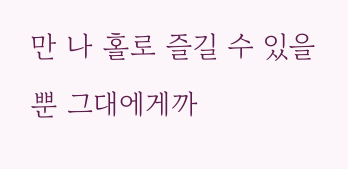만 나 홀로 즐길 수 있을 뿐 그대에게까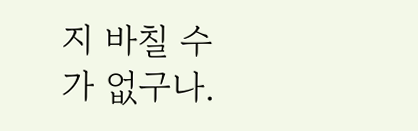지 바칠 수가 없구나.